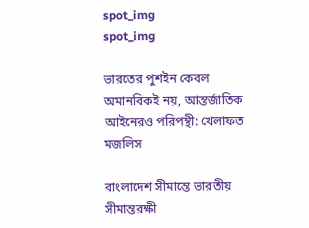spot_img
spot_img

ভারতের পুশইন কেবল অমানবিকই নয়, আন্তর্জাতিক আইনেরও পরিপন্থী: খেলাফত মজলিস

বাংলাদেশ সীমান্তে ভারতীয় সীমান্তরক্ষী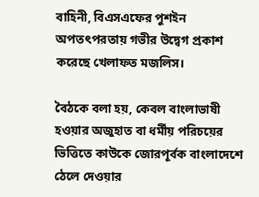বাহিনী, বিএসএফের পুশইন অপতৎপরতায় গভীর উদ্বেগ প্রকাশ করেছে খেলাফত মজলিস।

বৈঠকে বলা হয়, কেবল বাংলাভাষী হওয়ার অজুহাত বা ধর্মীয় পরিচয়ের ভিত্তিতে কাউকে জোরপূর্বক বাংলাদেশে ঠেলে দেওয়ার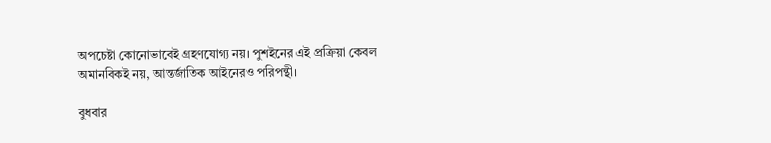অপচেষ্টা কোনোভাবেই গ্রহণযোগ্য নয়। পুশইনের এই প্রক্রিয়া কেবল অমানবিকই নয়, আন্তর্জাতিক আইনেরও পরিপন্থী।

বুধবার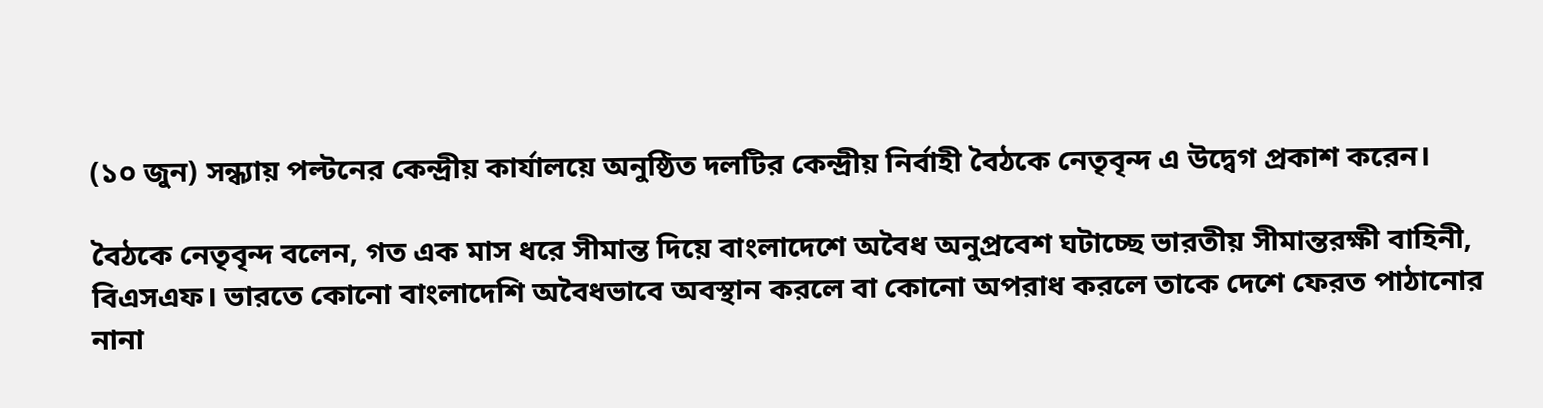(১০ জুন) সন্ধ্যায় পল্টনের কেন্দ্রীয় কার্যালয়ে অনুষ্ঠিত দলটির কেন্দ্রীয় নির্বাহী বৈঠকে নেতৃবৃন্দ এ উদ্বেগ প্রকাশ করেন।

বৈঠকে নেতৃবৃন্দ বলেন, গত এক মাস ধরে সীমান্ত দিয়ে বাংলাদেশে অবৈধ অনুপ্রবেশ ঘটাচ্ছে ভারতীয় সীমান্তরক্ষী বাহিনী, বিএসএফ। ভারতে কোনো বাংলাদেশি অবৈধভাবে অবস্থান করলে বা কোনো অপরাধ করলে তাকে দেশে ফেরত পাঠানোর নানা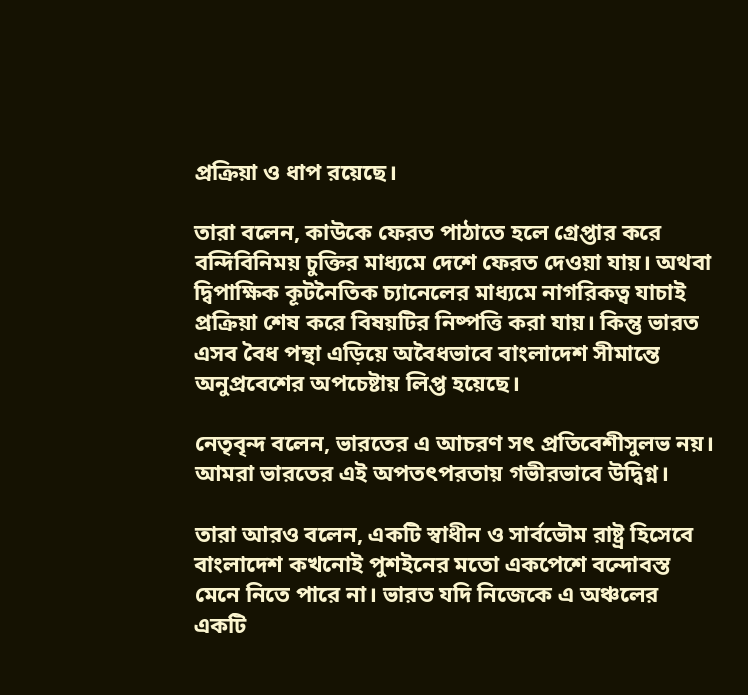প্রক্রিয়া ও ধাপ রয়েছে।

তারা বলেন, কাউকে ফেরত পাঠাতে হলে গ্রেপ্তার করে বন্দিবিনিময় চুক্তির মাধ্যমে দেশে ফেরত দেওয়া যায়। অথবা দ্বিপাক্ষিক কূটনৈতিক চ্যানেলের মাধ্যমে নাগরিকত্ব যাচাই প্রক্রিয়া শেষ করে বিষয়টির নিষ্পত্তি করা যায়। কিন্তু ভারত এসব বৈধ পন্থা এড়িয়ে অবৈধভাবে বাংলাদেশ সীমান্তে অনুপ্রবেশের অপচেষ্টায় লিপ্ত হয়েছে।

নেতৃবৃন্দ বলেন, ভারতের এ আচরণ সৎ প্রতিবেশীসুলভ নয়। আমরা ভারতের এই অপতৎপরতায় গভীরভাবে উদ্বিগ্ন।

তারা আরও বলেন, একটি স্বাধীন ও সার্বভৌম রাষ্ট্র হিসেবে বাংলাদেশ কখনোই পুশইনের মতো একপেশে বন্দোবস্ত মেনে নিতে পারে না। ভারত যদি নিজেকে এ অঞ্চলের একটি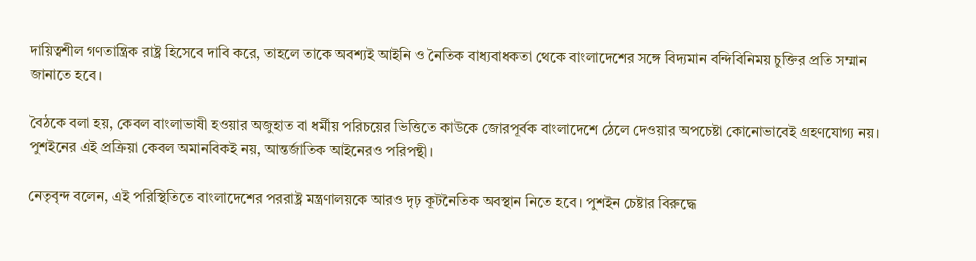দায়িত্বশীল গণতান্ত্রিক রাষ্ট্র হিসেবে দাবি করে, তাহলে তাকে অবশ্যই আইনি ও নৈতিক বাধ্যবাধকতা থেকে বাংলাদেশের সঙ্গে বিদ্যমান বন্দিবিনিময় চুক্তির প্রতি সম্মান জানাতে হবে।

বৈঠকে বলা হয়, কেবল বাংলাভাষী হওয়ার অজুহাত বা ধর্মীয় পরিচয়ের ভিত্তিতে কাউকে জোরপূর্বক বাংলাদেশে ঠেলে দেওয়ার অপচেষ্টা কোনোভাবেই গ্রহণযোগ্য নয়। পুশইনের এই প্রক্রিয়া কেবল অমানবিকই নয়, আন্তর্জাতিক আইনেরও পরিপন্থী।

নেতৃবৃন্দ বলেন, এই পরিস্থিতিতে বাংলাদেশের পররাষ্ট্র মন্ত্রণালয়কে আরও দৃঢ় কূটনৈতিক অবস্থান নিতে হবে। পুশইন চেষ্টার বিরুদ্ধে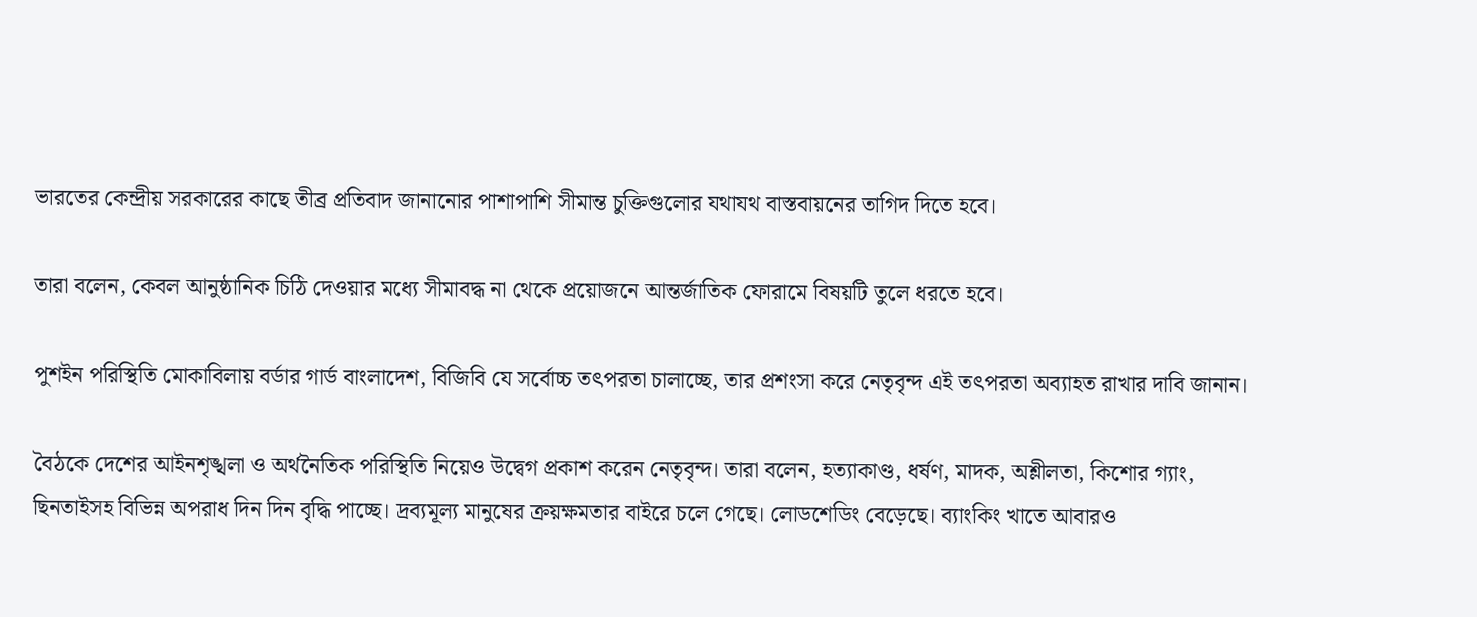ভারতের কেন্দ্রীয় সরকারের কাছে তীব্র প্রতিবাদ জানানোর পাশাপাশি সীমান্ত চুক্তিগুলোর যথাযথ বাস্তবায়নের তাগিদ দিতে হবে।

তারা বলেন, কেবল আনুষ্ঠানিক চিঠি দেওয়ার মধ্যে সীমাবদ্ধ না থেকে প্রয়োজনে আন্তর্জাতিক ফোরামে বিষয়টি তুলে ধরতে হবে।

পুশইন পরিস্থিতি মোকাবিলায় বর্ডার গার্ড বাংলাদেশ, বিজিবি যে সর্বোচ্চ তৎপরতা চালাচ্ছে, তার প্রশংসা করে নেতৃবৃন্দ এই তৎপরতা অব্যাহত রাখার দাবি জানান।

বৈঠকে দেশের আইনশৃঙ্খলা ও অর্থনৈতিক পরিস্থিতি নিয়েও উদ্বেগ প্রকাশ করেন নেতৃবৃন্দ। তারা বলেন, হত্যাকাণ্ড, ধর্ষণ, মাদক, অশ্লীলতা, কিশোর গ্যাং, ছিনতাইসহ বিভিন্ন অপরাধ দিন দিন বৃদ্ধি পাচ্ছে। দ্রব্যমূল্য মানুষের ক্রয়ক্ষমতার বাইরে চলে গেছে। লোডশেডিং বেড়েছে। ব্যাংকিং খাতে আবারও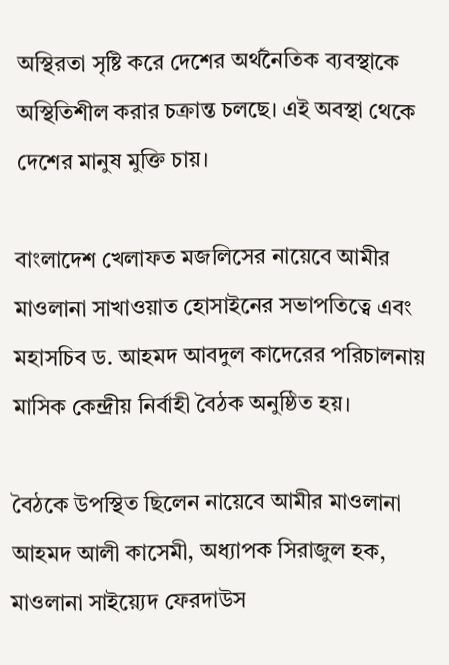অস্থিরতা সৃষ্টি করে দেশের অর্থনৈতিক ব্যবস্থাকে অস্থিতিশীল করার চক্রান্ত চলছে। এই অবস্থা থেকে দেশের মানুষ মুক্তি চায়।

বাংলাদেশ খেলাফত মজলিসের নায়েবে আমীর মাওলানা সাখাওয়াত হোসাইনের সভাপতিত্বে এবং মহাসচিব ড. আহমদ আবদুল কাদেরের পরিচালনায় মাসিক কেন্দ্রীয় নির্বাহী বৈঠক অনুষ্ঠিত হয়।

বৈঠকে উপস্থিত ছিলেন নায়েবে আমীর মাওলানা আহমদ আলী কাসেমী, অধ্যাপক সিরাজুল হক, মাওলানা সাইয়্যেদ ফেরদাউস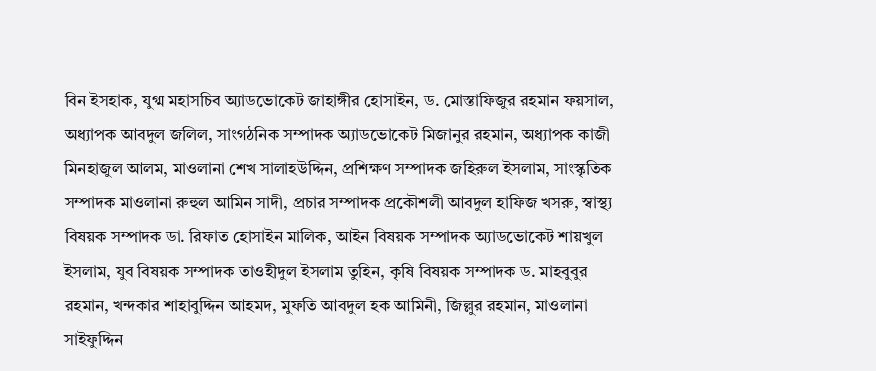বিন ইসহাক, যুগ্ম মহাসচিব অ্যাডভোকেট জাহাঙ্গীর হোসাইন, ড. মোস্তাফিজুর রহমান ফয়সাল, অধ্যাপক আবদুল জলিল, সাংগঠনিক সম্পাদক অ্যাডভোকেট মিজানুর রহমান, অধ্যাপক কাজী মিনহাজুল আলম, মাওলানা শেখ সালাহউদ্দিন, প্রশিক্ষণ সম্পাদক জহিরুল ইসলাম, সাংস্কৃতিক সম্পাদক মাওলানা রুহুল আমিন সাদী, প্রচার সম্পাদক প্রকৌশলী আবদুল হাফিজ খসরু, স্বাস্থ্য বিষয়ক সম্পাদক ডা. রিফাত হোসাইন মালিক, আইন বিষয়ক সম্পাদক অ্যাডভোকেট শায়খুল ইসলাম, যুব বিষয়ক সম্পাদক তাওহীদুল ইসলাম তুহিন, কৃষি বিষয়ক সম্পাদক ড. মাহবুবুর রহমান, খন্দকার শাহাবুদ্দিন আহমদ, মুফতি আবদুল হক আমিনী, জিল্লুর রহমান, মাওলানা সাইফুদ্দিন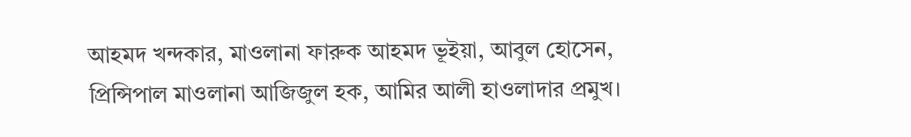আহমদ খন্দকার, মাওলানা ফারুক আহমদ ভূইয়া, আবুল হোসেন, প্রিন্সিপাল মাওলানা আজিজুল হক, আমির আলী হাওলাদার প্রমুখ।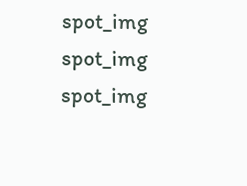spot_img
spot_img
spot_img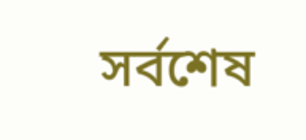সর্বশেষ